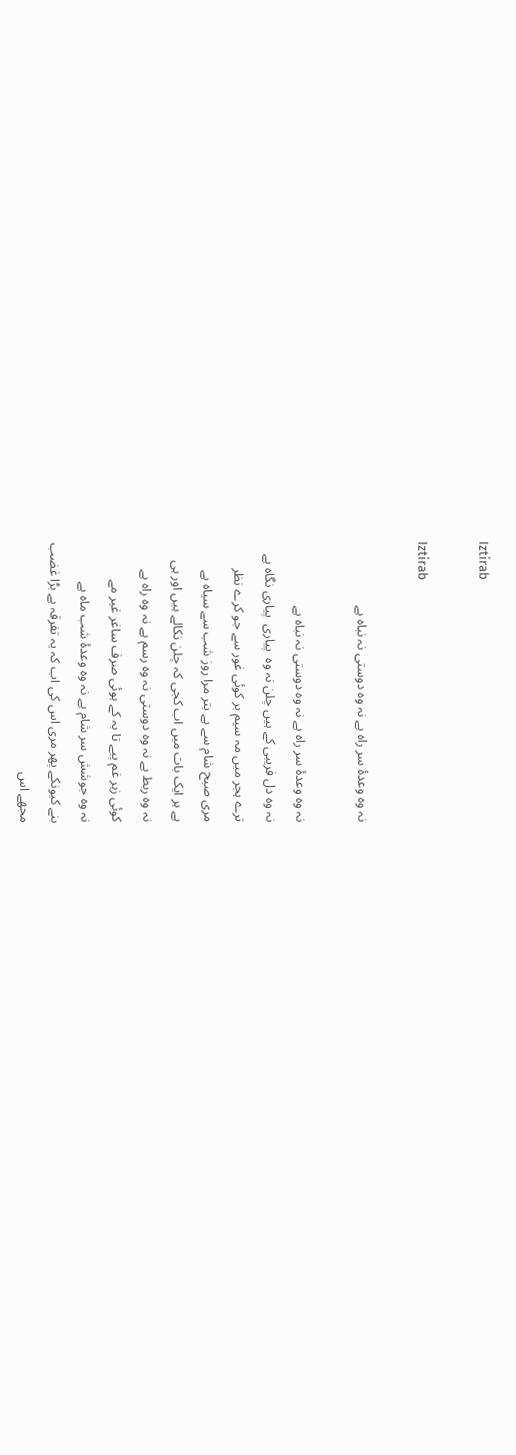Iztirab

Iztirab

نہ وہ وعدۂ سر راہ ہے نہ وہ دوستی نہ نباہ ہے

نہ وہ وعدۂ سر راہ ہے نہ وہ دوستی نہ نباہ ہے
نہ وہ دل فریبی کے ہیں چلن نہ وہ  پیاری  پیاری نگاہ ہے
ترے ہجر میں مہ سیم بر کوئی غور سے جو کرے نظر
مری صبح شام سے ہے بتر مرا روز شب سے سیاہ ہے
ہے ہر ایک بات میں اب کجی کہ چلن نکالے ہیں اور ہی
نہ وہ ربط ہے نہ وہ دوستی نہ وہ رسم ہے نہ وہ راہ ہے
کوئی زہر غم پیے تا بہ کے ہوئی صرف ساغر غیر مے
نہ وہ جوشش سر شام ہے نہ وہ وعدۂ شب ماہ ہے
بنے کیونکے پھر مری اس کی اب کہ یہ تفرقہ ہے بڑا غضب
مجھے اس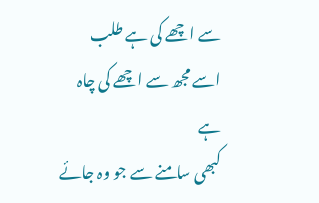سے اچھے کی ہے طلب اسے مجھ سے اچھے کی چاہ ہے
کبھی سامنے سے جو وہ جائے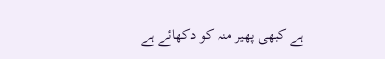ہے کبھی پھیر منہ کو دکھائے ہے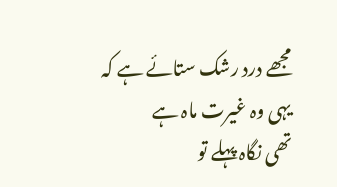مجھے درد رشک ستائے ہے کہ یہی وہ غیرت ماہ ہے
تھی نگاہ پہلے تو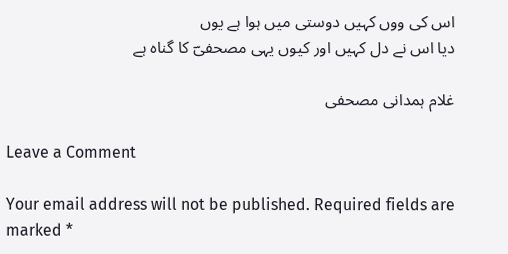اس کی ووں کہیں دوستی میں ہوا ہے یوں
دیا اس نے دل کہیں اور کیوں یہی مصحفیؔ کا گناہ ہے

غلام ہمدانی مصحفی

Leave a Comment

Your email address will not be published. Required fields are marked *